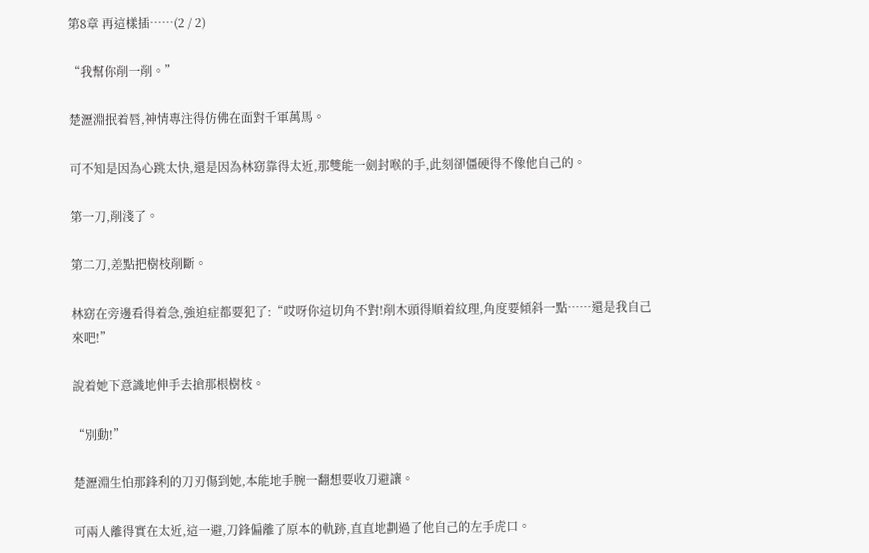第8章 再這樣插……(2 / 2)

“我幫你削一削。”

楚瀝淵抿着唇,神情專注得仿佛在面對千軍萬馬。

可不知是因為心跳太快,還是因為林窈靠得太近,那雙能一劍封喉的手,此刻卻僵硬得不像他自己的。

第一刀,削淺了。

第二刀,差點把樹枝削斷。

林窈在旁邊看得着急,強迫症都要犯了:“哎呀你這切角不對!削木頭得順着紋理,角度要傾斜一點……還是我自己來吧!”

說着她下意識地伸手去搶那根樹枝。

“別動!”

楚瀝淵生怕那鋒利的刀刃傷到她,本能地手腕一翻想要收刀避讓。

可兩人離得實在太近,這一避,刀鋒偏離了原本的軌跡,直直地劃過了他自己的左手虎口。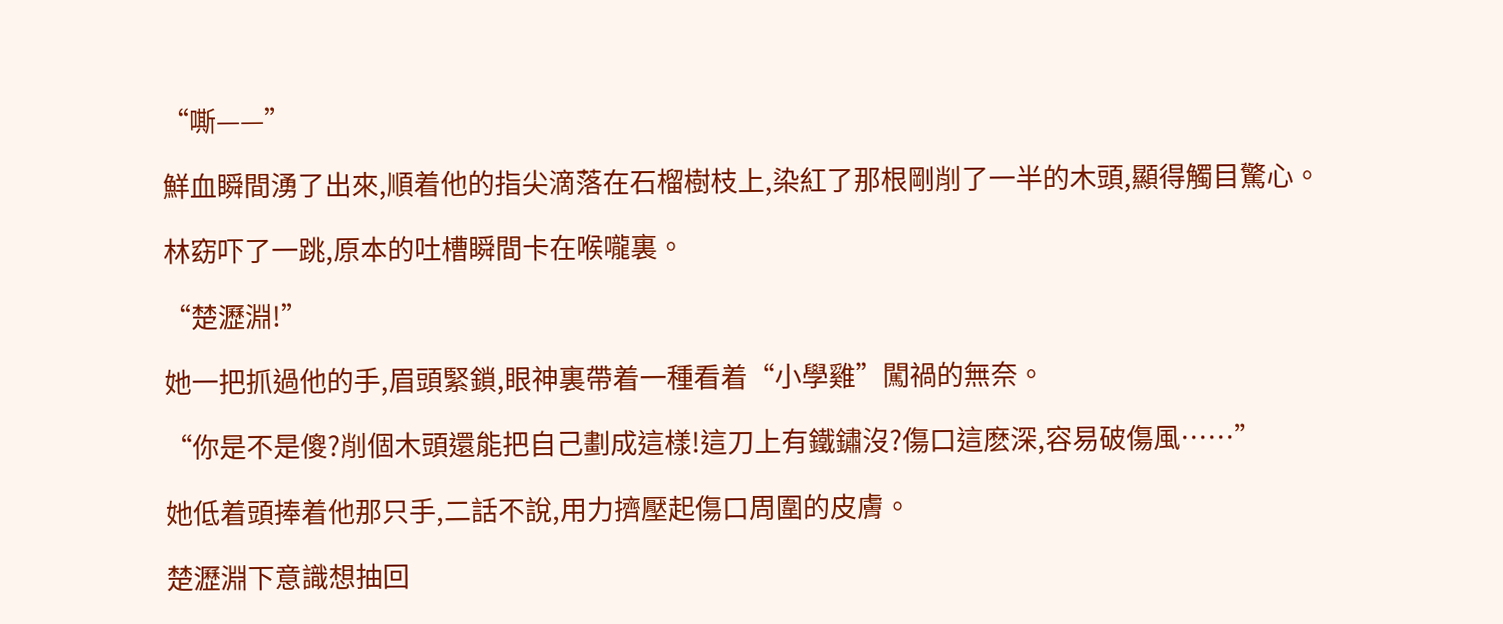“嘶——”

鮮血瞬間湧了出來,順着他的指尖滴落在石榴樹枝上,染紅了那根剛削了一半的木頭,顯得觸目驚心。

林窈吓了一跳,原本的吐槽瞬間卡在喉嚨裏。

“楚瀝淵!”

她一把抓過他的手,眉頭緊鎖,眼神裏帶着一種看着“小學雞”闖禍的無奈。

“你是不是傻?削個木頭還能把自己劃成這樣!這刀上有鐵鏽沒?傷口這麽深,容易破傷風……”

她低着頭捧着他那只手,二話不說,用力擠壓起傷口周圍的皮膚。

楚瀝淵下意識想抽回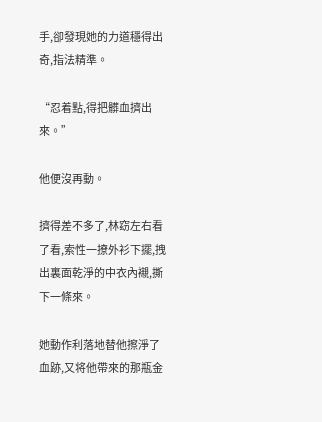手,卻發現她的力道穩得出奇,指法精準。

“忍着點,得把髒血擠出來。”

他便沒再動。

擠得差不多了,林窈左右看了看,索性一撩外衫下擺,拽出裏面乾淨的中衣內襯,撕下一條來。

她動作利落地替他擦淨了血跡,又将他帶來的那瓶金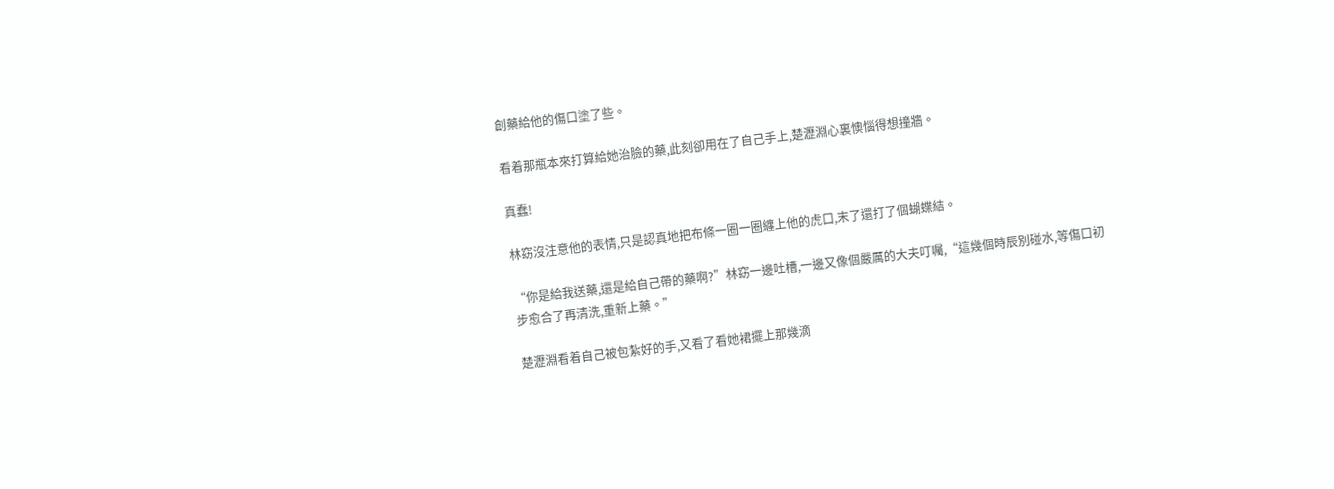創藥給他的傷口塗了些。

看着那瓶本來打算給她治臉的藥,此刻卻用在了自己手上,楚瀝淵心裏懊惱得想撞牆。

真蠢!

林窈沒注意他的表情,只是認真地把布條一圈一圈纏上他的虎口,末了還打了個蝴蝶結。

“你是給我送藥,還是給自己帶的藥啊?”林窈一邊吐槽,一邊又像個嚴厲的大夫叮囑,“這幾個時辰別碰水,等傷口初步愈合了再清洗,重新上藥。”

楚瀝淵看着自己被包紮好的手,又看了看她裙擺上那幾滴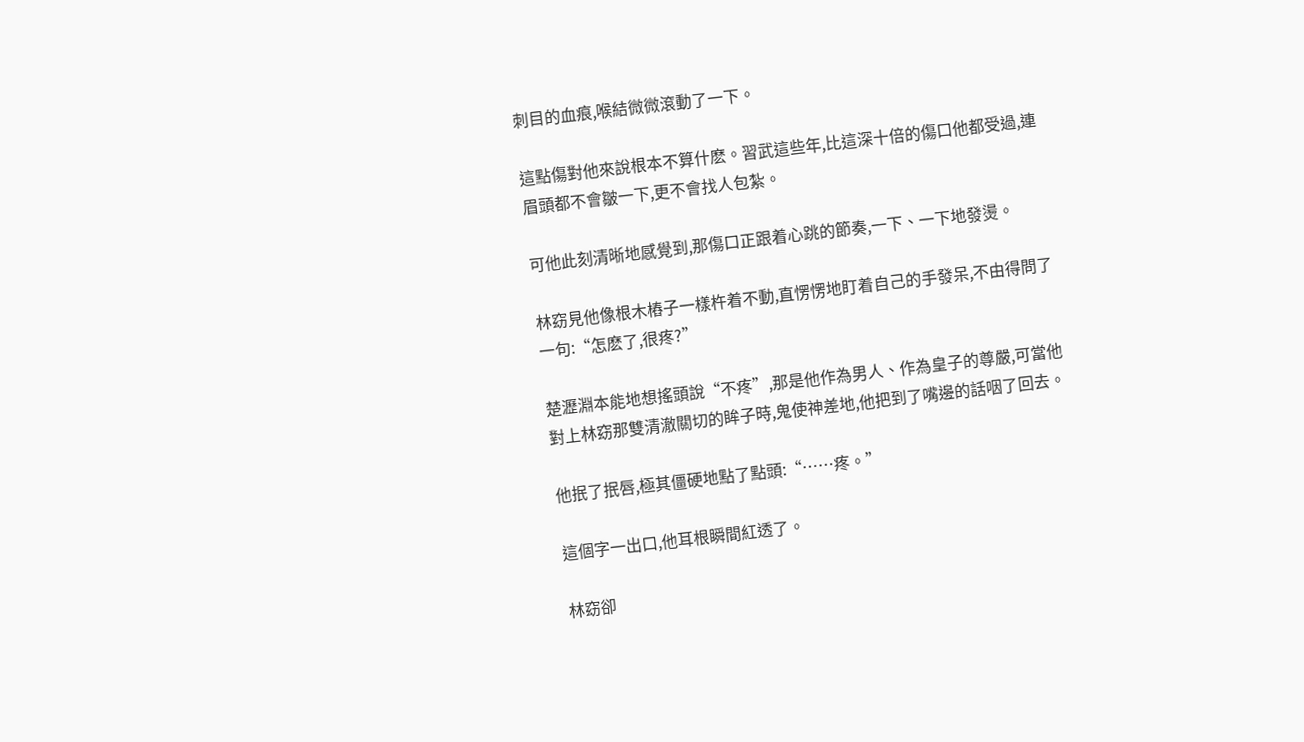刺目的血痕,喉結微微滾動了一下。

這點傷對他來說根本不算什麽。習武這些年,比這深十倍的傷口他都受過,連眉頭都不會皺一下,更不會找人包紮。

可他此刻清晰地感覺到,那傷口正跟着心跳的節奏,一下、一下地發燙。

林窈見他像根木樁子一樣杵着不動,直愣愣地盯着自己的手發呆,不由得問了一句:“怎麽了,很疼?”

楚瀝淵本能地想搖頭說“不疼”,那是他作為男人、作為皇子的尊嚴,可當他對上林窈那雙清澈關切的眸子時,鬼使神差地,他把到了嘴邊的話咽了回去。

他抿了抿唇,極其僵硬地點了點頭:“……疼。”

這個字一出口,他耳根瞬間紅透了。

林窈卻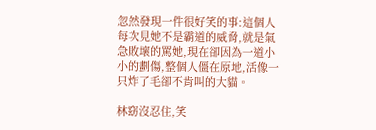忽然發現一件很好笑的事:這個人每次見她不是霸道的威脅,就是氣急敗壞的罵她,現在卻因為一道小小的劃傷,整個人僵在原地,活像一只炸了毛卻不肯叫的大貓。

林窈沒忍住,笑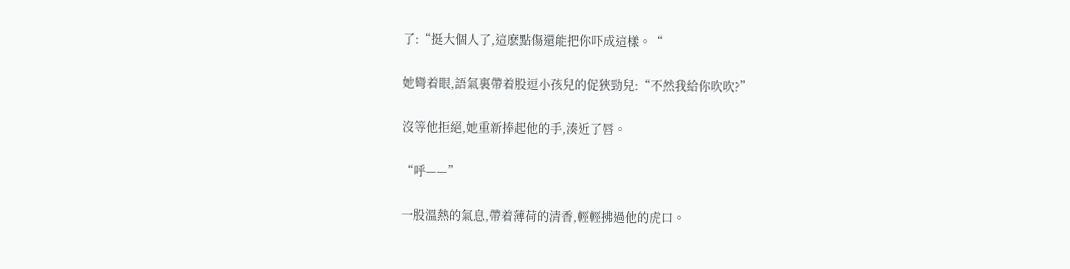了:“挺大個人了,這麽點傷還能把你吓成這樣。“

她彎着眼,語氣裏帶着股逗小孩兒的促狹勁兒:“不然我給你吹吹?”

沒等他拒絕,她重新捧起他的手,湊近了唇。

“呼——”

一股溫熱的氣息,帶着薄荷的清香,輕輕拂過他的虎口。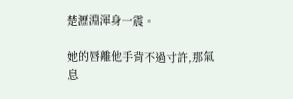楚瀝淵渾身一震。

她的唇離他手背不過寸許,那氣息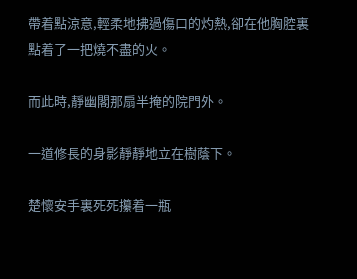帶着點涼意,輕柔地拂過傷口的灼熱,卻在他胸腔裏點着了一把燒不盡的火。

而此時,靜幽閣那扇半掩的院門外。

一道修長的身影靜靜地立在樹蔭下。

楚懷安手裏死死攥着一瓶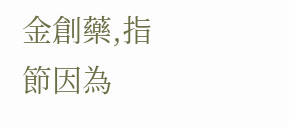金創藥,指節因為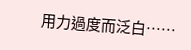用力過度而泛白……